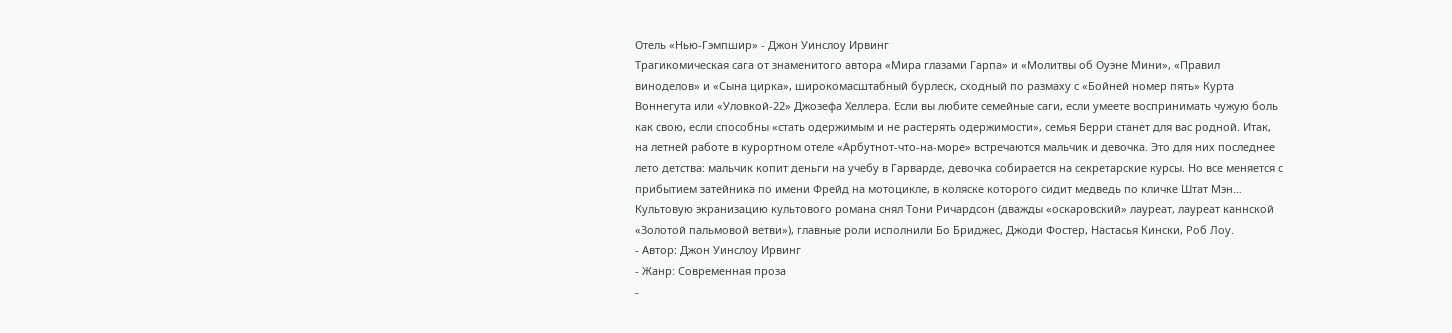Отель «Нью-Гэмпшир» - Джон Уинслоу Ирвинг
Трагикомическая сага от знаменитого автора «Мира глазами Гарпа» и «Молитвы об Оуэне Мини», «Правил виноделов» и «Сына цирка», широкомасштабный бурлеск, сходный по размаху с «Бойней номер пять» Курта Воннегута или «Уловкой-22» Джозефа Хеллера. Если вы любите семейные саги, если умеете воспринимать чужую боль как свою, если способны «стать одержимым и не растерять одержимости», семья Берри станет для вас родной. Итак, на летней работе в курортном отеле «Арбутнот-что-на-море» встречаются мальчик и девочка. Это для них последнее лето детства: мальчик копит деньги на учебу в Гарварде, девочка собирается на секретарские курсы. Но все меняется с прибытием затейника по имени Фрейд на мотоцикле, в коляске которого сидит медведь по кличке Штат Мэн… Культовую экранизацию культового романа снял Тони Ричардсон (дважды «оскаровский» лауреат, лауреат каннской «Золотой пальмовой ветви»), главные роли исполнили Бо Бриджес, Джоди Фостер, Настасья Кински, Роб Лоу.
- Автор: Джон Уинслоу Ирвинг
- Жанр: Современная проза
-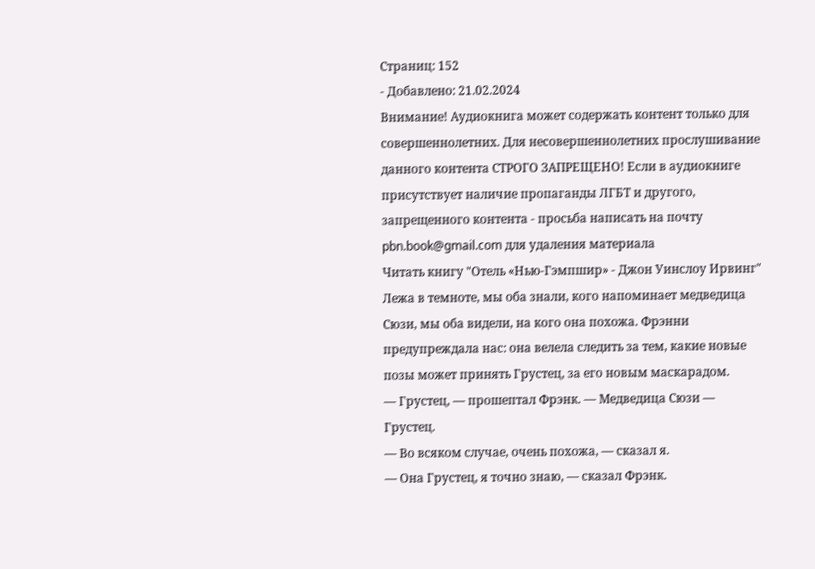Страниц: 152
- Добавлено: 21.02.2024
Внимание! Аудиокнига может содержать контент только для совершеннолетних. Для несовершеннолетних прослушивание данного контента СТРОГО ЗАПРЕЩЕНО! Если в аудиокниге присутствует наличие пропаганды ЛГБТ и другого, запрещенного контента - просьба написать на почту pbn.book@gmail.com для удаления материала
Читать книгу "Отель «Нью-Гэмпшир» - Джон Уинслоу Ирвинг"
Лежа в темноте, мы оба знали, кого напоминает медведица Сюзи, мы оба видели, на кого она похожа. Фрэнни предупреждала нас: она велела следить за тем, какие новые позы может принять Грустец, за его новым маскарадом.
— Грустец, — прошептал Фрэнк. — Медведица Сюзи — Грустец.
— Во всяком случае, очень похожа, — сказал я.
— Она Грустец, я точно знаю, — сказал Фрэнк.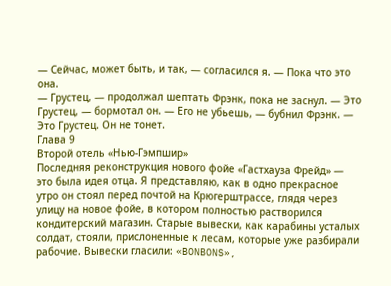— Сейчас, может быть, и так, — согласился я. — Пока что это она.
— Грустец, — продолжал шептать Фрэнк, пока не заснул. — Это Грустец, — бормотал он. — Его не убьешь, — бубнил Фрэнк. — Это Грустец. Он не тонет.
Глава 9
Второй отель «Нью-Гэмпшир»
Последняя реконструкция нового фойе «Гастхауза Фрейд» — это была идея отца. Я представляю, как в одно прекрасное утро он стоял перед почтой на Крюгерштрассе, глядя через улицу на новое фойе, в котором полностью растворился кондитерский магазин. Старые вывески, как карабины усталых солдат, стояли, прислоненные к лесам, которые уже разбирали рабочие. Вывески гласили: «BONBONS»,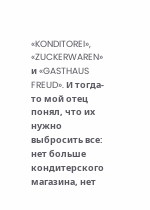«KONDITOREI», «ZUCKERWAREN» и «GASTHAUS FREUD». И тогда-то мой отец понял, что их нужно выбросить все: нет больше кондитерского магазина, нет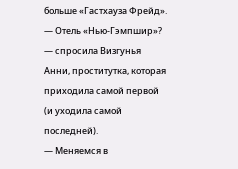больше «Гастхауза Фрейд».
— Отель «Нью-Гэмпшир»? — спросила Визгунья Анни, проститутка, которая приходила самой первой (и уходила самой последней).
— Меняемся в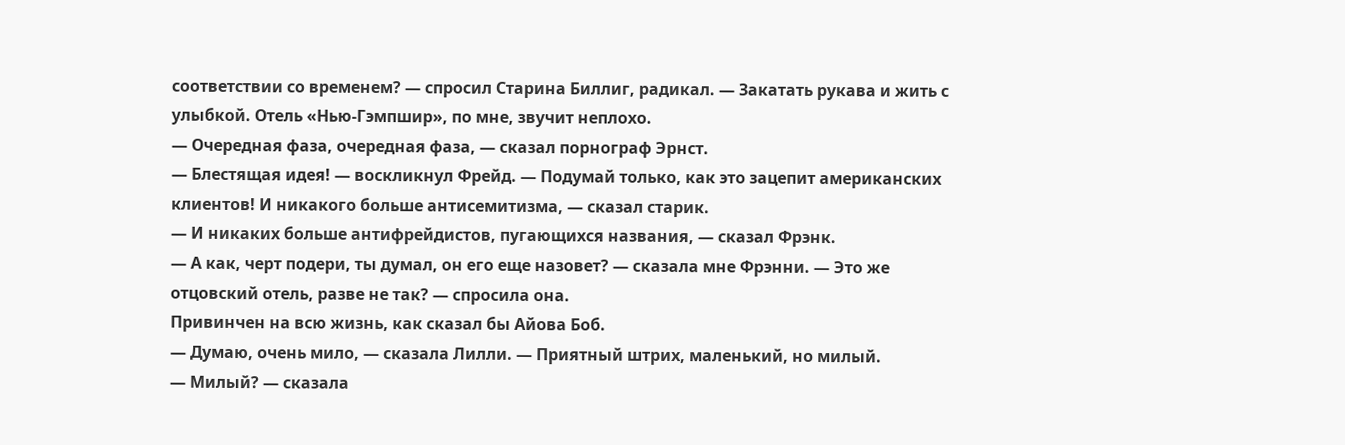соответствии со временем? — спросил Старина Биллиг, радикал. — Закатать рукава и жить с улыбкой. Отель «Нью-Гэмпшир», по мне, звучит неплохо.
— Очередная фаза, очередная фаза, — сказал порнограф Эрнст.
— Блестящая идея! — воскликнул Фрейд. — Подумай только, как это зацепит американских клиентов! И никакого больше антисемитизма, — сказал старик.
— И никаких больше антифрейдистов, пугающихся названия, — сказал Фрэнк.
— А как, черт подери, ты думал, он его еще назовет? — сказала мне Фрэнни. — Это же отцовский отель, разве не так? — спросила она.
Привинчен на всю жизнь, как сказал бы Айова Боб.
— Думаю, очень мило, — сказала Лилли. — Приятный штрих, маленький, но милый.
— Милый? — сказала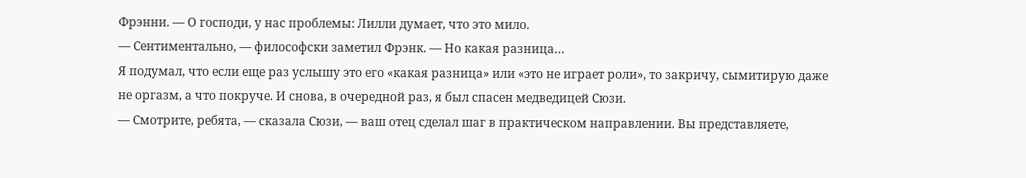Фрэнни. — О господи, у нас проблемы: Лилли думает, что это мило.
— Сентиментально, — философски заметил Фрэнк. — Но какая разница…
Я подумал, что если еще раз услышу это его «какая разница» или «это не играет роли», то закричу, сымитирую даже не оргазм, а что покруче. И снова, в очередной раз, я был спасен медведицей Сюзи.
— Смотрите, ребята, — сказала Сюзи, — ваш отец сделал шаг в практическом направлении. Вы представляете,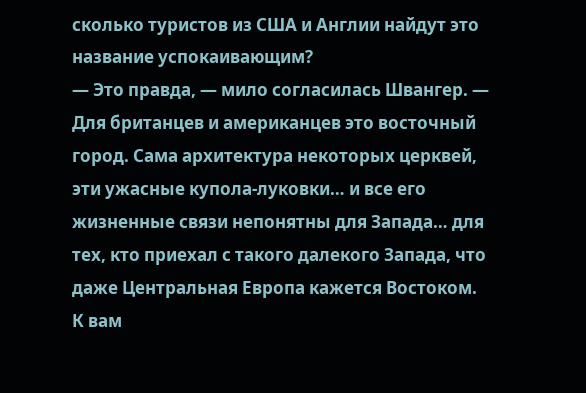сколько туристов из США и Англии найдут это название успокаивающим?
— Это правда, — мило согласилась Швангер. — Для британцев и американцев это восточный город. Сама архитектура некоторых церквей, эти ужасные купола-луковки… и все его жизненные связи непонятны для Запада… для тех, кто приехал с такого далекого Запада, что даже Центральная Европа кажется Востоком. К вам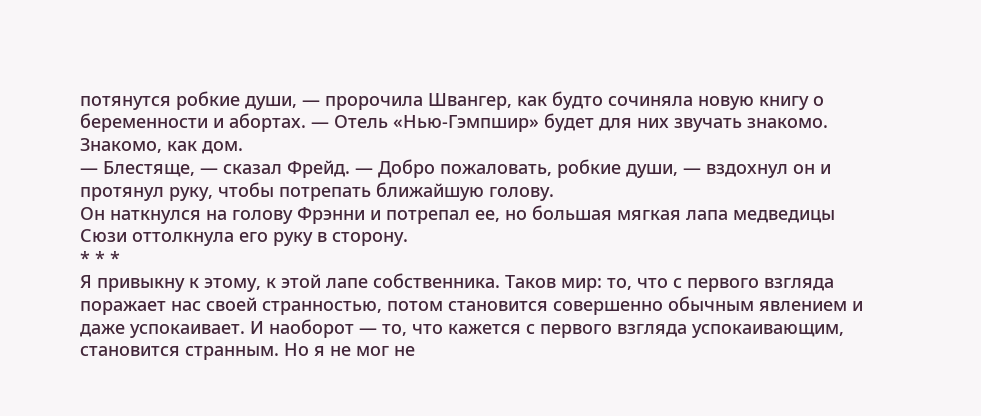потянутся робкие души, — пророчила Швангер, как будто сочиняла новую книгу о беременности и абортах. — Отель «Нью-Гэмпшир» будет для них звучать знакомо. Знакомо, как дом.
— Блестяще, — сказал Фрейд. — Добро пожаловать, робкие души, — вздохнул он и протянул руку, чтобы потрепать ближайшую голову.
Он наткнулся на голову Фрэнни и потрепал ее, но большая мягкая лапа медведицы Сюзи оттолкнула его руку в сторону.
* * *
Я привыкну к этому, к этой лапе собственника. Таков мир: то, что с первого взгляда поражает нас своей странностью, потом становится совершенно обычным явлением и даже успокаивает. И наоборот — то, что кажется с первого взгляда успокаивающим, становится странным. Но я не мог не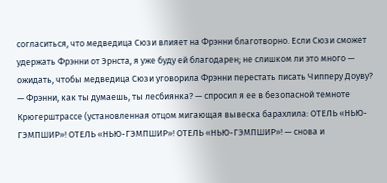согласиться, что медведица Сюзи влияет на Фрэнни благотворно. Если Сюзи сможет удержать Фрэнни от Эрнста, я уже буду ей благодарен; не слишком ли это много — ожидать, чтобы медведица Сюзи уговорила Фрэнни перестать писать Чипперу Доуву?
— Фрэнни, как ты думаешь, ты лесбиянка? — спросил я ее в безопасной темноте Крюгерштрассе (установленная отцом мигающая вывеска барахлила: ОТЕЛЬ «НЬЮ-ГЭМПШИР»! ОТЕЛЬ «НЬЮ-ГЭМПШИР»! ОТЕЛЬ «НЬЮ-ГЭМПШИР»! — снова и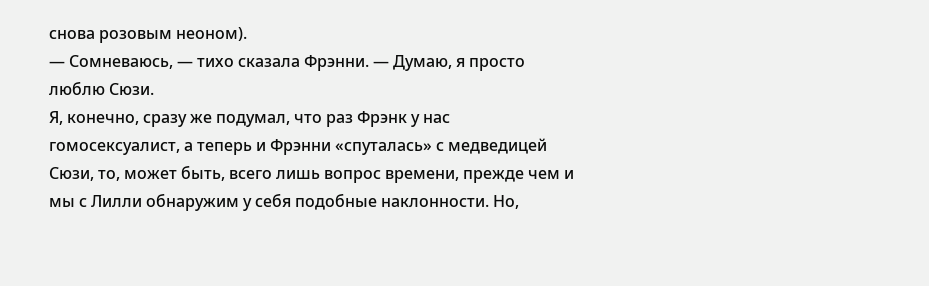снова розовым неоном).
— Сомневаюсь, — тихо сказала Фрэнни. — Думаю, я просто люблю Сюзи.
Я, конечно, сразу же подумал, что раз Фрэнк у нас гомосексуалист, а теперь и Фрэнни «спуталась» с медведицей Сюзи, то, может быть, всего лишь вопрос времени, прежде чем и мы с Лилли обнаружим у себя подобные наклонности. Но,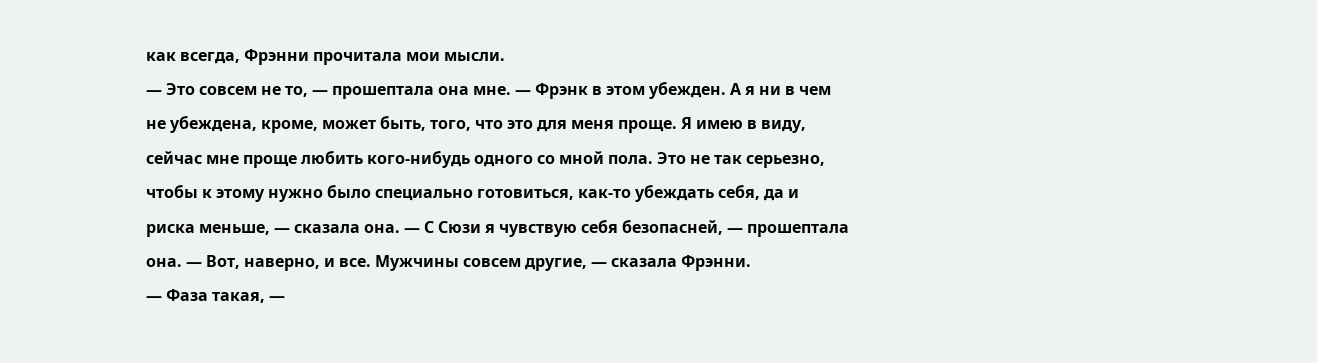как всегда, Фрэнни прочитала мои мысли.
— Это совсем не то, — прошептала она мне. — Фрэнк в этом убежден. А я ни в чем не убеждена, кроме, может быть, того, что это для меня проще. Я имею в виду, сейчас мне проще любить кого-нибудь одного со мной пола. Это не так серьезно, чтобы к этому нужно было специально готовиться, как-то убеждать себя, да и риска меньше, — сказала она. — С Сюзи я чувствую себя безопасней, — прошептала она. — Вот, наверно, и все. Мужчины совсем другие, — сказала Фрэнни.
— Фаза такая, —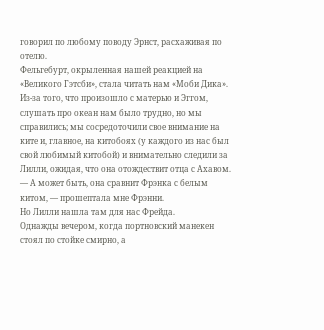говорил по любому поводу Эрнст, расхаживая по отелю.
Фельгебурт, окрыленная нашей реакцией на «Великого Гэтсби», стала читать нам «Моби Дика». Из-за того, что произошло с матерью и Эггом, слушать про океан нам было трудно, но мы справились; мы сосредоточили свое внимание на ките и, главное, на китобоях (у каждого из нас был свой любимый китобой) и внимательно следили за Лилли, ожидая, что она отождествит отца с Ахавом.
— А может быть, она сравнит Фрэнка с белым китом, — прошептала мне Фрэнни.
Но Лилли нашла там для нас Фрейда.
Однажды вечером, когда портновский манекен стоял по стойке смирно, а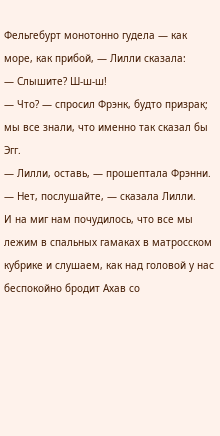Фельгебурт монотонно гудела — как море, как прибой, — Лилли сказала:
— Слышите? Ш-ш-ш!
— Что? — спросил Фрэнк, будто призрак; мы все знали, что именно так сказал бы Эгг.
— Лилли, оставь, — прошептала Фрэнни.
— Нет, послушайте, — сказала Лилли.
И на миг нам почудилось, что все мы лежим в спальных гамаках в матросском кубрике и слушаем, как над головой у нас беспокойно бродит Ахав со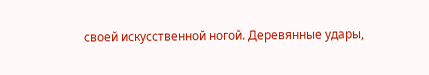своей искусственной ногой. Деревянные удары,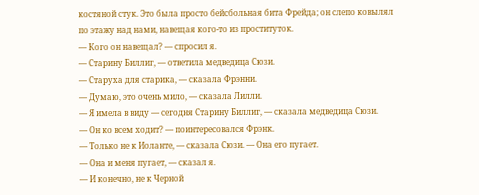костяной стук. Это была просто бейсбольная бита Фрейда; он слепо ковылял по этажу над нами, навещая кого-то из проституток.
— Кого он навещал? — спросил я.
— Старину Биллиг, — ответила медведица Сюзи.
— Старуха для старика, — сказала Фрэнни.
— Думаю, это очень мило, — сказала Лилли.
— Я имела в виду — сегодня Старину Биллиг, — сказала медведица Сюзи.
— Он ко всем ходит? — поинтересовался Фрэнк.
— Только не к Иоланте, — сказала Сюзи. — Она его пугает.
— Она и меня пугает, — сказал я.
— И конечно, не к Черной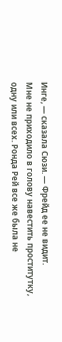Инге, — сказала Сюзи. — Фрейд ее не видит.
Мне не приходило в голову навестить проститутку, одну или всех. Ронда Рей все же была не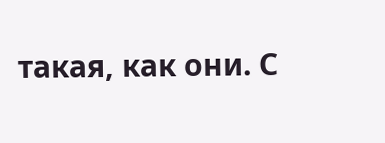такая, как они. С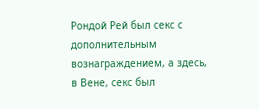Рондой Рей был секс с дополнительным вознаграждением, а здесь, в Вене, секс был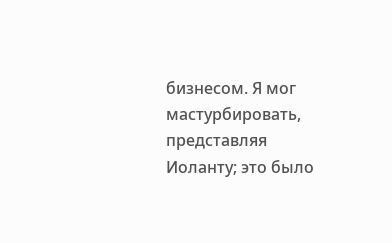бизнесом. Я мог мастурбировать, представляя Иоланту; это было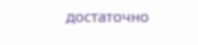достаточно